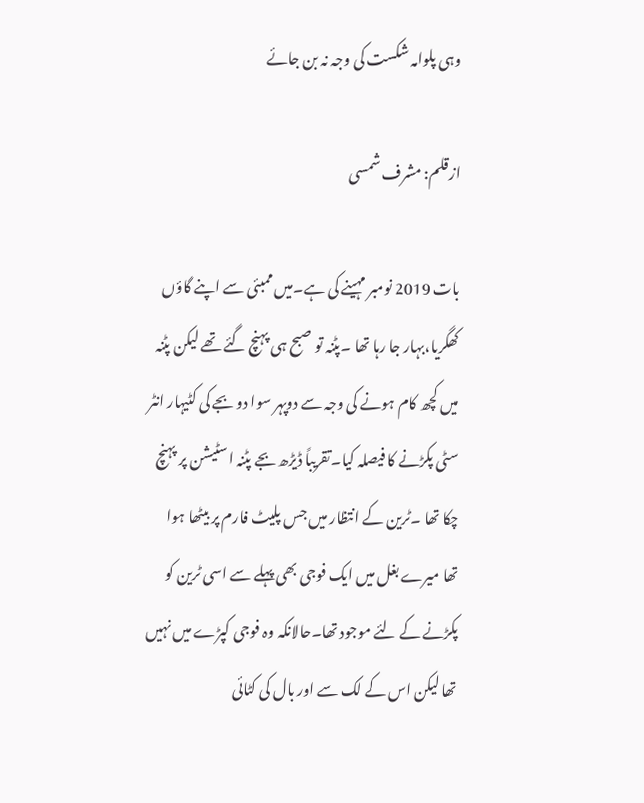وہی پلوامہ شکست کی وجہ نہ بن جائے

ازقلم: مشرف شمسی

بات 2019 نومبر مہینے کی ہے۔میں ممبئی سے اپنے گاؤں کھگریا،بہار جا رہا تھا ۔پٹنہ تو صبح ہی پہنچ گئے تھے لیکن پٹنہ میں کچھ کام ہونے کی وجہ سے دوپہر سوا دو بجے کی کٹیہار انٹر سٹی پکڑنے کا فیصلہ کیا۔تقریباً ڈیڑھ بجے پٹنہ اسٹیشن پر پہنچ چکا تھا ۔ٹرین کے انتظار میں جس پلیٹ فارم پر بیٹھا ہوا تھا میرے بغل میں ایک فوجی بھی پہلے سے اسی ٹرین کو پکڑنے کے لئے موجود تھا۔حالانکہ وہ فوجی کپڑے میں نہیں تھا لیکن اس کے لک سے اور بال کی کٹائی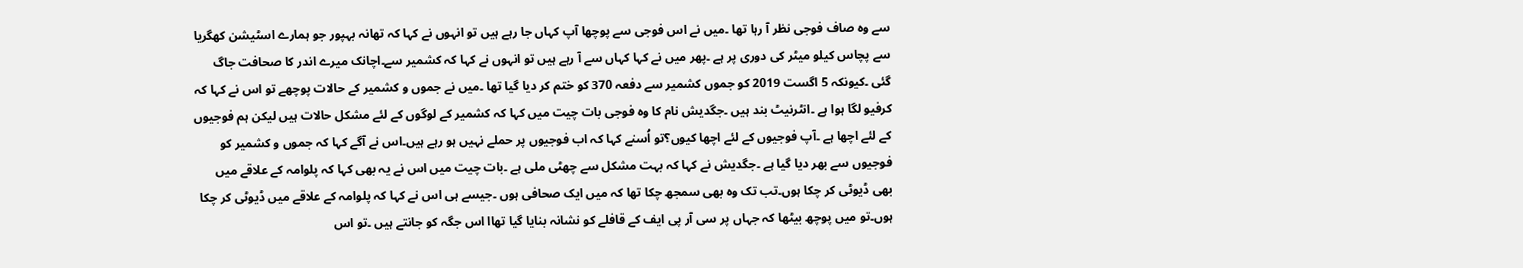سے وہ صاف فوجی نظر آ رہا تھا ۔میں نے اس فوجی سے پوچھا آپ کہاں جا رہے ہیں تو انہوں نے کہا کہ تھانہ بہپور جو ہمارے اسٹیشن کھگریا سے پچاس کیلو میٹر کی دوری پر ہے ۔پھر میں نے کہا کہاں سے آ رہے ہیں تو انہوں نے کہا کہ کشمیر سے۔اچانک میرے اندر کا صحافت جاگ گئی ۔کیونکہ 5 اگست 2019 کو جموں کشمیر سے دفعہ 370 کو ختم کر دیا گیا تھا ۔میں نے جموں و کشمیر کے حالات پوچھے تو اس نے کہا کہ کرفیو لگا ہوا ہے ۔انٹرنیٹ بند ہیں ۔جگدیش نام کا وہ فوجی بات چیت میں کہا کہ کشمیر کے لوگوں کے لئے مشکل حالات ہیں لیکن ہم فوجیوں کے لئے اچھا ہے ۔آپ فوجیوں کے لئے اچھا کیوں؟تو اُسنے کہا کہ اب فوجیوں پر حملے نہیں ہو رہے ہیں۔اس نے آگے کہا کہ جموں و کشمیر کو فوجیوں سے بھر دیا گیا ہے ۔جگدیش نے کہا کہ بہت مشکل سے چھٹی ملی ہے ۔بات چیت میں اس نے یہ بھی کہا کہ پلوامہ کے علاقے میں بھی ڈیوٹی کر چکا ہوں۔تب تک وہ بھی سمجھ چکا تھا کہ میں ایک صحافی ہوں ۔جیسے ہی اس نے کہا کہ پلوامہ کے علاقے میں ڈیوٹی کر چکا ہوں۔تو میں پوچھ بیٹھا کہ جہاں پر سی آر پی ایف کے قافلے کو نشانہ بنایا گیا تھاا اس جگہ کو جانتے ہیں ۔تو اس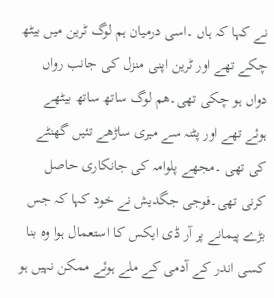نے کہا کہ ہاں ۔اسی درمیان ہم لوگ ٹرین میں بیٹھ چکے تھے اور ٹرین اپنی منزل کی جانب رواں دواں ہو چکی تھی۔هم لوگ ساتھ ساتھ بیٹھے ہوئے تھے اور پٹنہ سے میری ساڑھے تئیں گھنٹے کی تھی ۔مجھے پلوامہ کی جانکاری حاصل کرنی تھی۔فوجی جگدیش نے خود کہا کہ جس بڑے پیمانے پر آر ڈی ایکس کا استعمال ہوا وہ بنا کسی اندر کے آدمی کے ملے ہوئے ممکن نہیں ہو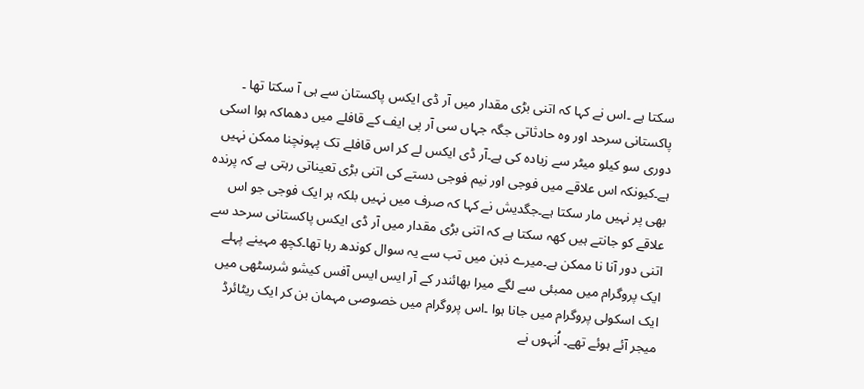سکتا ہے ۔اس نے کہا کہ اتنی بڑی مقدار میں آر ڈی ایکس پاکستان سے ہی آ سکتا تھا ۔ پاکستانی سرحد اور وہ حادثاتی جگہ جہاں سی آر پی ایف کے قافلے میں دھماکہ ہوا اسکی دوری سو کیلو میٹر سے زیادہ کی ہے۔آر ڈی ایکس لے کر اس قافلے تک پہونچنا ممکن نہیں ہے۔کیونکہ اس علاقے میں فوجی اور نیم فوجی دستے کی اتنی بڑی تعیناتی رہتی ہے کہ پرندہ بھی پر نہیں مار سکتا ہے۔جگدیش نے کہا کہ صرف میں نہیں بلکہ ہر ایک فوجی جو اس علاقے کو جانتے ہیں کهہ سکتا ہے کہ اتنی بڑی مقدار میں آر ڈی ایکس پاکستانی سرحد سے اتنی دور آنا نا ممکن ہے۔میرے ذہن میں تب سے یہ سوال کوندھ رہا تھا۔کچھ مہینے پہلے ایک پروگرام میں ممبئی سے لگے میرا بھائندر کے آر ایس ایس آفس کیشو شرسٹھی میں ایک اسکولی پروگرام میں جانا ہوا ۔اس پروگرام میں خصوصی مہمان بن کر ایک ریٹائرڈ میجر آئے ہوئے تھے۔ اُنہوں نے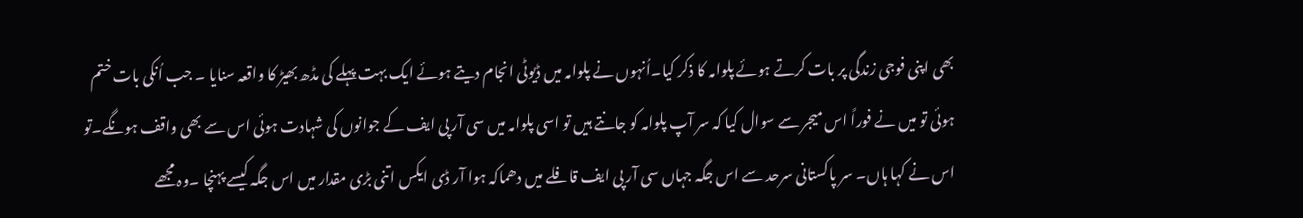بھی اپنی فوجی زندگی پر بات کرتے ہوئے پلوامہ کا ذکر کیا۔اُنہوں نے پلوامہ میں ڈیوٹی انجام دیتے ہوئے ایک بہت پہلے کی مڈھ بھیڑ کا واقعہ سنایا ۔ جب اُنکی بات ختم ہوئی تو میں نے فوراً اس میجر سے سوال کیا کہ سر آپ پلوامہ کو جانتے ہیں تو اسی پلوامہ میں سی آر پی ایف کے جوانوں کی شہادت ہوئی اس سے بھی واقف ہونگے۔تو اس نے کہا ہاں۔ سر پاکستانی سرحد سے اس جگہ جہاں سی آر پی ایف قافلے میں دھماکہ ہوا آر ڈی ایکس اتنی بڑی مقدار میں اس جگہ کیسے پہنچا ۔وہ مجھے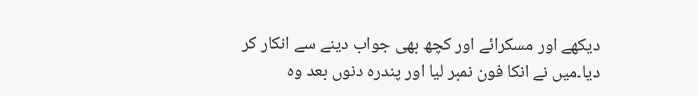دیکھے اور مسکرائے اور کچھ بھی جواب دینے سے انکار کر دیا۔میں نے انکا فون نمبر لیا اور پندرہ دنوں بعد وہ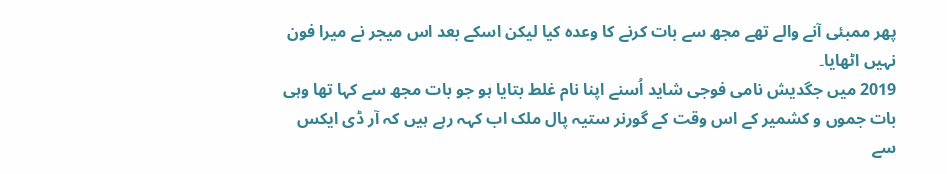پھر ممبئی آنے والے تھے مجھ سے بات کرنے کا وعدہ کیا لیکن اسکے بعد اس میجر نے میرا فون نہیں اٹھایا۔
2019 میں جگدیش نامی فوجی شاید اُسنے اپنا نام غلط بتایا ہو جو بات مجھ سے کہا تھا وہی بات جموں و کشمیر کے اس وقت کے گورنر ستیہ پال ملک اب کہہ رہے ہیں کہ آر ڈی ایکس سے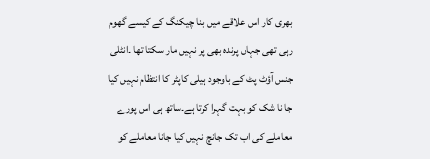بھری کار اس علاقے میں بنا چیکنگ کے کیسے گھوم رہی تھی جہاں پرندہ بھی پر نہیں مار سکتا تھا ۔انٹلی جنس آؤٹ پٹ کے باوجود ہیلی کاپٹر کا انتظام نہیں کیا جا نا شک کو بہت گہرا کرتا ہے۔ساتھ ہی اس پورے معاملے کی اب تک جانچ نہیں کیا جانا معاملے کو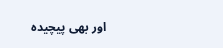اور بھی پیچیدہ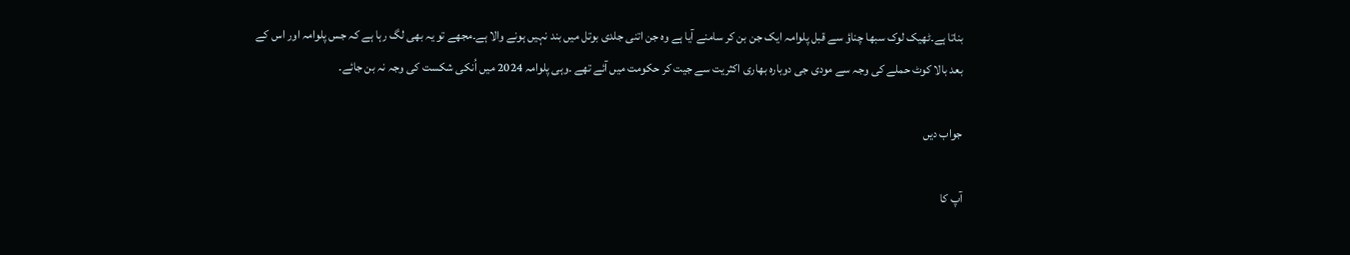بناتا ہے۔ٹھیک لوک سبھا چناؤ سے قبل پلوامہ ایک جن بن کر سامنے آیا ہے وہ جن اتنی جلدی بوتل میں بند نہیں ہونے والا ہے۔مجھے تو یہ بھی لگ رہا ہے کہ جس پلوامہ اور اس کے بعد بالا کوٹ حملے کی وجہ سے مودی جی دوبارہ بھاری اکثریت سے جیت کر حکومت میں آئے تھے ۔وہی پلوامہ 2024 میں اُنکی شکست کی وجہ نہ بن جائے۔

جواب دیں

آپ کا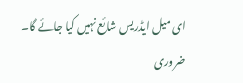ای میل ایڈریس شائع نہیں کیا جائے گا۔ ضروری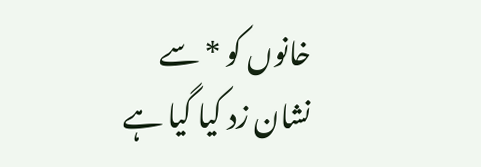خانوں کو * سے نشان زد کیا گیا ہے